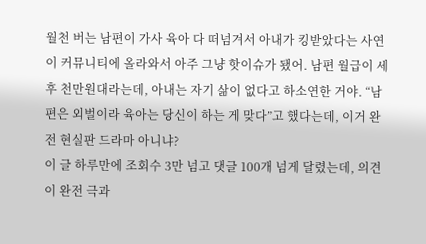월천 버는 남편이 가사 육아 다 떠넘겨서 아내가 킹받았다는 사연이 커뮤니티에 올라와서 아주 그냥 핫이슈가 됐어. 남편 월급이 세후 천만원대라는데, 아내는 자기 삶이 없다고 하소연한 거야. “남편은 외벌이라 육아는 당신이 하는 게 맞다”고 했다는데, 이거 완전 현실판 드라마 아니냐?
이 글 하루만에 조회수 3만 넘고 댓글 100개 넘게 달렸는데, 의견이 완전 극과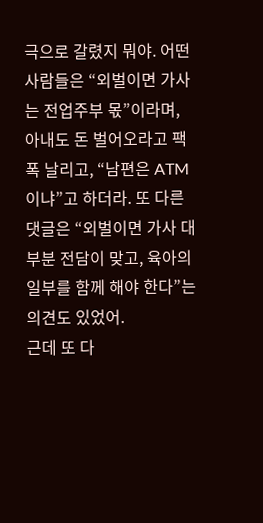극으로 갈렸지 뭐야. 어떤 사람들은 “외벌이면 가사는 전업주부 몫”이라며, 아내도 돈 벌어오라고 팩폭 날리고, “남편은 ATM이냐”고 하더라. 또 다른 댓글은 “외벌이면 가사 대부분 전담이 맞고, 육아의 일부를 함께 해야 한다”는 의견도 있었어.
근데 또 다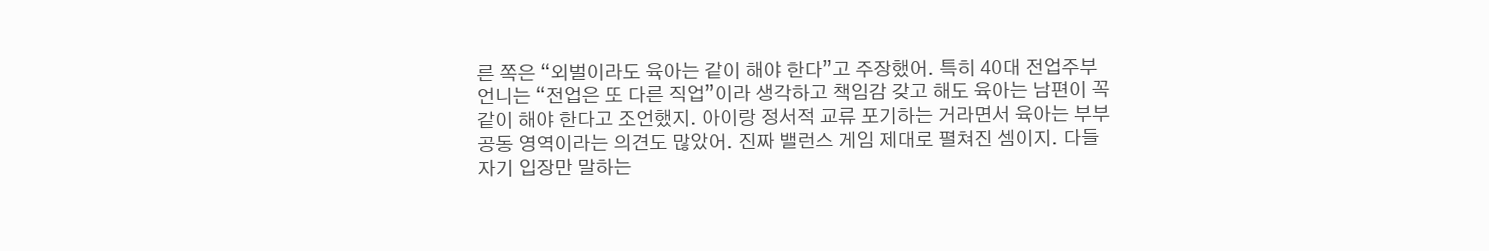른 쪽은 “외벌이라도 육아는 같이 해야 한다”고 주장했어. 특히 40대 전업주부 언니는 “전업은 또 다른 직업”이라 생각하고 책임감 갖고 해도 육아는 남편이 꼭 같이 해야 한다고 조언했지. 아이랑 정서적 교류 포기하는 거라면서 육아는 부부 공동 영역이라는 의견도 많았어. 진짜 밸런스 게임 제대로 펼쳐진 셈이지. 다들 자기 입장만 말하는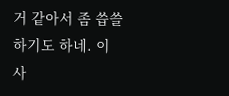거 같아서 좀 씁쓸하기도 하네. 이 사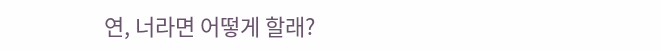연, 너라면 어떻게 할래?